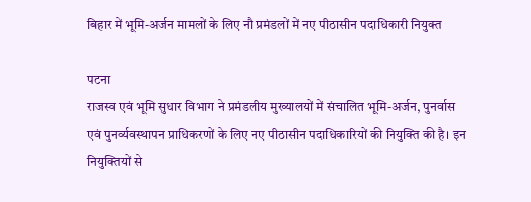बिहार में भूमि-अर्जन मामलों के लिए नौ प्रमंडलों में नए पीठासीन पदाधिकारी नियुक्त

पटना
राजस्व एवं भूमि सुधार विभाग ने प्रमंडलीय मुख्यालयों में संचालित भूमि-अर्जन, पुनर्वास एवं पुनर्व्यवस्थापन प्राधिकरणों के लिए नए पीठासीन पदाधिकारियों की नियुक्ति की है। इन नियुक्तियों से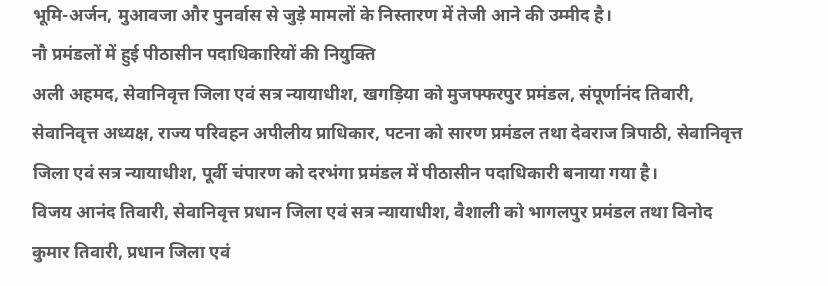भूमि-अर्जन, मुआवजा और पुनर्वास से जुड़े मामलों के निस्तारण में तेजी आने की उम्मीद है।
नौ प्रमंडलों में हुई पीठासीन पदाधिकारियों की नियुक्ति
अली अहमद, सेवानिवृत्त जिला एवं सत्र न्यायाधीश, खगड़िया को मुजफ्फरपुर प्रमंडल, संपूर्णानंद तिवारी, सेवानिवृत्त अध्यक्ष, राज्य परिवहन अपीलीय प्राधिकार, पटना को सारण प्रमंडल तथा देवराज त्रिपाठी, सेवानिवृत्त जिला एवं सत्र न्यायाधीश, पूर्वी चंपारण को दरभंगा प्रमंडल में पीठासीन पदाधिकारी बनाया गया है।
विजय आनंद तिवारी, सेवानिवृत्त प्रधान जिला एवं सत्र न्यायाधीश, वैशाली को भागलपुर प्रमंडल तथा विनोद कुमार तिवारी, प्रधान जिला एवं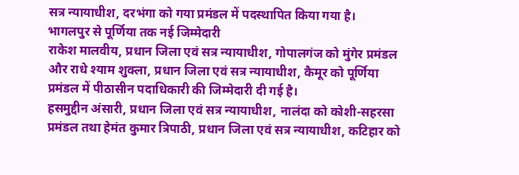सत्र न्यायाधीश, दरभंगा को गया प्रमंडल में पदस्थापित किया गया है।
भागलपुर से पूर्णिया तक नई जिम्मेदारी
राकेश मालवीय, प्रधान जिला एवं सत्र न्यायाधीश, गोपालगंज को मुंगेर प्रमंडल और राधे श्याम शुक्ला, प्रधान जिला एवं सत्र न्यायाधीश, कैमूर को पूर्णिया प्रमंडल में पीठासीन पदाधिकारी की जिम्मेदारी दी गई है।
हसमुद्दीन अंसारी, प्रधान जिला एवं सत्र न्यायाधीश, नालंदा को कोशी-सहरसा प्रमंडल तथा हेमंत कुमार त्रिपाठी, प्रधान जिला एवं सत्र न्यायाधीश, कटिहार को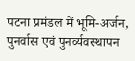पटना प्रमंडल में भूमि-अर्जन, पुनर्वास एवं पुनर्व्यवस्थापन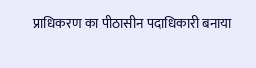प्राधिकरण का पीठासीन पदाधिकारी बनाया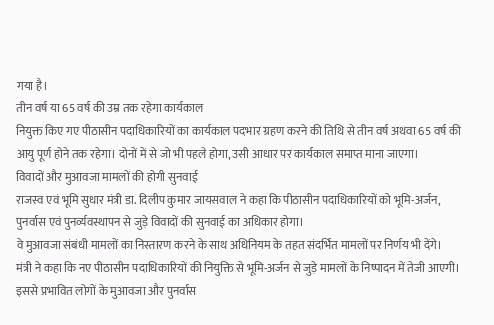गया है।
तीन वर्ष या 65 वर्ष की उम्र तक रहेगा कार्यकाल
नियुक्त किए गए पीठासीन पदाधिकारियों का कार्यकाल पदभार ग्रहण करने की तिथि से तीन वर्ष अथवा 65 वर्ष की आयु पूर्ण होने तक रहेगा। दोनों में से जो भी पहले होगा, उसी आधार पर कार्यकाल समाप्त माना जाएगा।
विवादों और मुआवजा मामलों की होगी सुनवाई
राजस्व एवं भूमि सुधार मंत्री डा. दिलीप कुमार जायसवाल ने कहा कि पीठासीन पदाधिकारियों को भूमि-अर्जन, पुनर्वास एवं पुनर्व्यवस्थापन से जुड़े विवादों की सुनवाई का अधिकार होगा।
वे मुआवजा संबंधी मामलों का निस्तारण करने के साथ अधिनियम के तहत संदर्भित मामलों पर निर्णय भी देंगे।
मंत्री ने कहा कि नए पीठासीन पदाधिकारियों की नियुक्ति से भूमि-अर्जन से जुड़े मामलों के निष्पादन में तेजी आएगी।
इससे प्रभावित लोगों के मुआवजा और पुनर्वास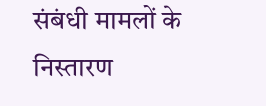संबंधी मामलों के निस्तारण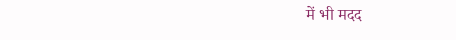में भी मदद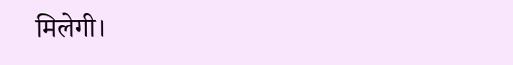मिलेगी।